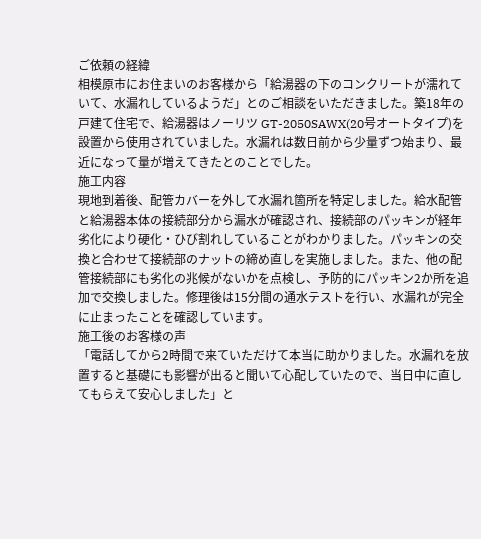ご依頼の経緯
相模原市にお住まいのお客様から「給湯器の下のコンクリートが濡れていて、水漏れしているようだ」とのご相談をいただきました。築18年の戸建て住宅で、給湯器はノーリツ GT-2050SAWX(20号オートタイプ)を設置から使用されていました。水漏れは数日前から少量ずつ始まり、最近になって量が増えてきたとのことでした。
施工内容
現地到着後、配管カバーを外して水漏れ箇所を特定しました。給水配管と給湯器本体の接続部分から漏水が確認され、接続部のパッキンが経年劣化により硬化・ひび割れしていることがわかりました。パッキンの交換と合わせて接続部のナットの締め直しを実施しました。また、他の配管接続部にも劣化の兆候がないかを点検し、予防的にパッキン2か所を追加で交換しました。修理後は15分間の通水テストを行い、水漏れが完全に止まったことを確認しています。
施工後のお客様の声
「電話してから2時間で来ていただけて本当に助かりました。水漏れを放置すると基礎にも影響が出ると聞いて心配していたので、当日中に直してもらえて安心しました」と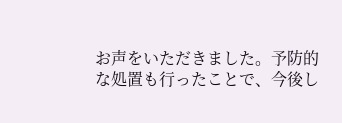お声をいただきました。予防的な処置も行ったことで、今後し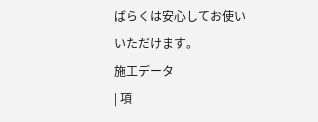ばらくは安心してお使いいただけます。
施工データ
| 項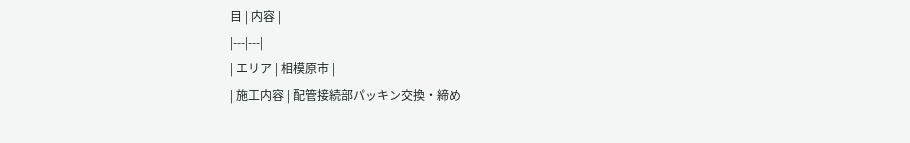目 | 内容 |
|---|---|
| エリア | 相模原市 |
| 施工内容 | 配管接続部パッキン交換・締め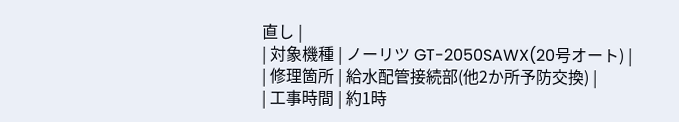直し |
| 対象機種 | ノーリツ GT-2050SAWX(20号オート) |
| 修理箇所 | 給水配管接続部(他2か所予防交換) |
| 工事時間 | 約1時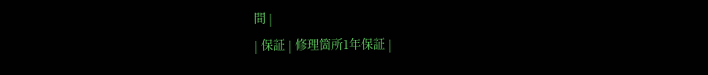間 |
| 保証 | 修理箇所1年保証 |